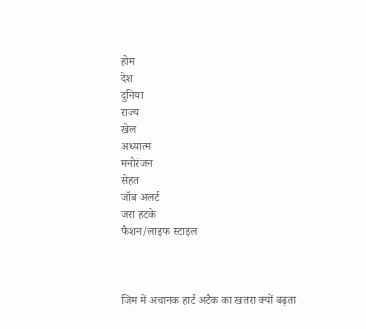होम
देश
दुनिया
राज्य
खेल
अध्यात्म
मनोरंजन
सेहत
जॉब अलर्ट
जरा हटके
फैशन/लाइफ स्टाइल



जिम में अचानक हार्ट अटैक का खतरा क्यों बढ़ता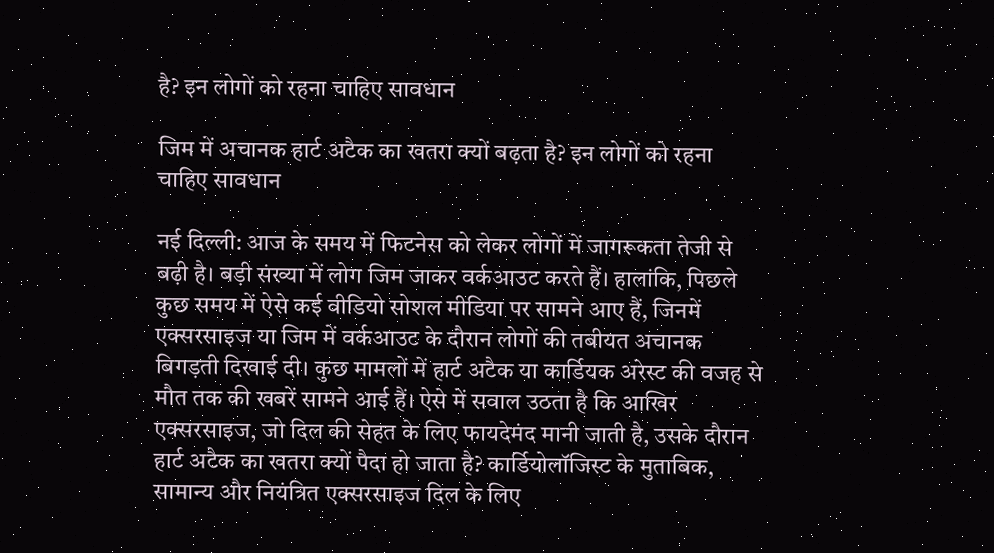है? इन लोगों को रहना चाहिए सावधान

जिम में अचानक हार्ट अटैक का खतरा क्यों बढ़ता है? इन लोगों को रहना चाहिए सावधान

नई दिल्ली: आज के समय में फिटनेस को लेकर लोगों में जागरूकता तेजी से बढ़ी है। बड़ी संख्या में लोग जिम जाकर वर्कआउट करते हैं। हालांकि, पिछले कुछ समय में ऐसे कई वीडियो सोशल मीडिया पर सामने आए हैं, जिनमें एक्सरसाइज या जिम में वर्कआउट के दौरान लोगों की तबीयत अचानक बिगड़ती दिखाई दी। कुछ मामलों में हार्ट अटैक या कार्डियक अरेस्ट की वजह से मौत तक की खबरें सामने आई हैं। ऐसे में सवाल उठता है कि आखिर एक्सरसाइज, जो दिल की सेहत के लिए फायदेमंद मानी जाती है, उसके दौरान हार्ट अटैक का खतरा क्यों पैदा हो जाता है? कार्डियोलॉजिस्ट के मुताबिक, सामान्य और नियंत्रित एक्सरसाइज दिल के लिए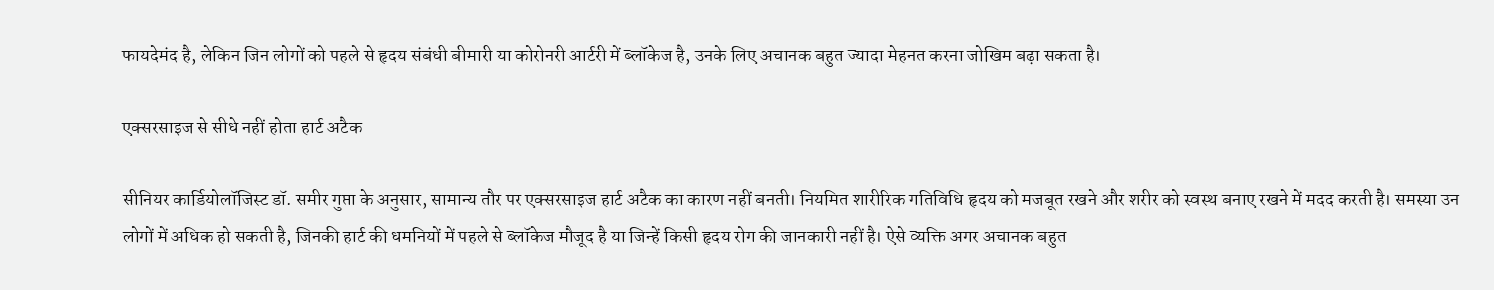फायदेमंद है, लेकिन जिन लोगों को पहले से हृदय संबंधी बीमारी या कोरोनरी आर्टरी में ब्लॉकेज है, उनके लिए अचानक बहुत ज्यादा मेहनत करना जोखिम बढ़ा सकता है।

एक्सरसाइज से सीधे नहीं होता हार्ट अटैक

सीनियर कार्डियोलॉजिस्ट डॉ. समीर गुप्ता के अनुसार, सामान्य तौर पर एक्सरसाइज हार्ट अटैक का कारण नहीं बनती। नियमित शारीरिक गतिविधि हृदय को मजबूत रखने और शरीर को स्वस्थ बनाए रखने में मदद करती है। समस्या उन लोगों में अधिक हो सकती है, जिनकी हार्ट की धमनियों में पहले से ब्लॉकेज मौजूद है या जिन्हें किसी हृदय रोग की जानकारी नहीं है। ऐसे व्यक्ति अगर अचानक बहुत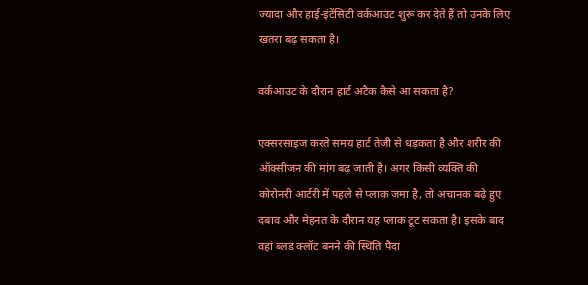ज्यादा और हाई-इंटेंसिटी वर्कआउट शुरू कर देते हैं तो उनके लिए खतरा बढ़ सकता है।

वर्कआउट के दौरान हार्ट अटैक कैसे आ सकता है?

एक्सरसाइज करते समय हार्ट तेजी से धड़कता है और शरीर की ऑक्सीजन की मांग बढ़ जाती है। अगर किसी व्यक्ति की कोरोनरी आर्टरी में पहले से प्लाक जमा है, तो अचानक बढ़े हुए दबाव और मेहनत के दौरान यह प्लाक टूट सकता है। इसके बाद वहां ब्लड क्लॉट बनने की स्थिति पैदा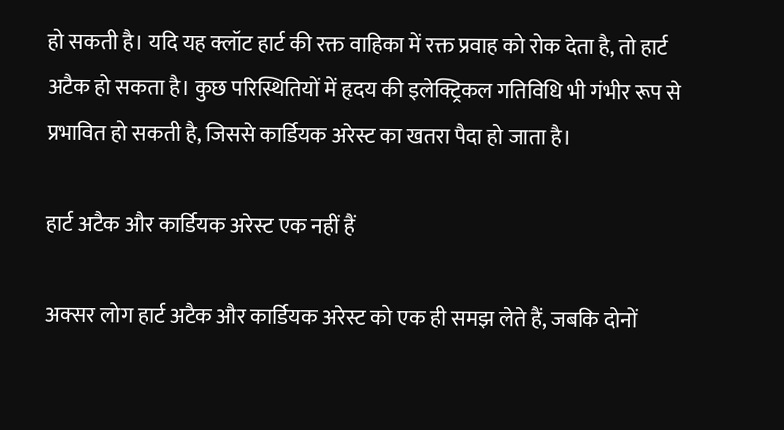हो सकती है। यदि यह क्लॉट हार्ट की रक्त वाहिका में रक्त प्रवाह को रोक देता है, तो हार्ट अटैक हो सकता है। कुछ परिस्थितियों में हृदय की इलेक्ट्रिकल गतिविधि भी गंभीर रूप से प्रभावित हो सकती है, जिससे कार्डियक अरेस्ट का खतरा पैदा हो जाता है।

हार्ट अटैक और कार्डियक अरेस्ट एक नहीं हैं

अक्सर लोग हार्ट अटैक और कार्डियक अरेस्ट को एक ही समझ लेते हैं, जबकि दोनों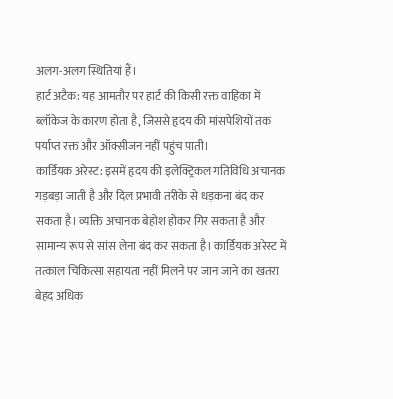अलग-अलग स्थितियां हैं।
हार्ट अटैक: यह आमतौर पर हार्ट की किसी रक्त वाहिका में ब्लॉकेज के कारण होता है, जिससे हृदय की मांसपेशियों तक पर्याप्त रक्त और ऑक्सीजन नहीं पहुंच पाती।
कार्डियक अरेस्ट: इसमें हृदय की इलेक्ट्रिकल गतिविधि अचानक गड़बड़ा जाती है और दिल प्रभावी तरीके से धड़कना बंद कर सकता है। व्यक्ति अचानक बेहोश होकर गिर सकता है और सामान्य रूप से सांस लेना बंद कर सकता है। कार्डियक अरेस्ट में तत्काल चिकित्सा सहायता नहीं मिलने पर जान जाने का खतरा बेहद अधिक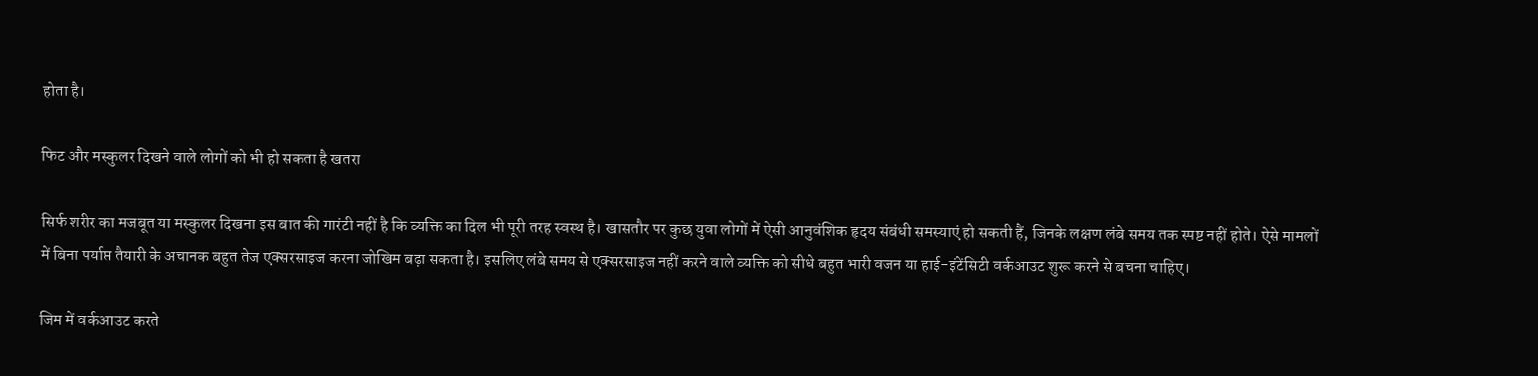होता है।

फिट और मस्कुलर दिखने वाले लोगों को भी हो सकता है खतरा

सिर्फ शरीर का मजबूत या मस्कुलर दिखना इस बात की गारंटी नहीं है कि व्यक्ति का दिल भी पूरी तरह स्वस्थ है। खासतौर पर कुछ युवा लोगों में ऐसी आनुवंशिक हृदय संबंधी समस्याएं हो सकती हैं, जिनके लक्षण लंबे समय तक स्पष्ट नहीं होते। ऐसे मामलों में बिना पर्याप्त तैयारी के अचानक बहुत तेज एक्सरसाइज करना जोखिम बढ़ा सकता है। इसलिए लंबे समय से एक्सरसाइज नहीं करने वाले व्यक्ति को सीधे बहुत भारी वजन या हाई-इंटेंसिटी वर्कआउट शुरू करने से बचना चाहिए।

जिम में वर्कआउट करते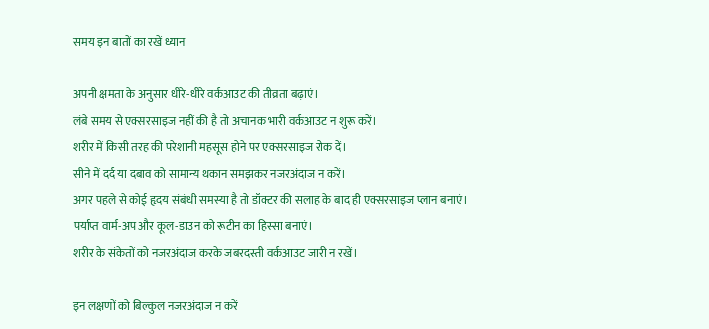समय इन बातों का रखें ध्यान

अपनी क्षमता के अनुसार धीरे-धीरे वर्कआउट की तीव्रता बढ़ाएं।
लंबे समय से एक्सरसाइज नहीं की है तो अचानक भारी वर्कआउट न शुरू करें।
शरीर में किसी तरह की परेशानी महसूस होने पर एक्सरसाइज रोक दें।
सीने में दर्द या दबाव को सामान्य थकान समझकर नजरअंदाज न करें।
अगर पहले से कोई हृदय संबंधी समस्या है तो डॉक्टर की सलाह के बाद ही एक्सरसाइज प्लान बनाएं।
पर्याप्त वार्म-अप और कूल-डाउन को रूटीन का हिस्सा बनाएं।
शरीर के संकेतों को नजरअंदाज करके जबरदस्ती वर्कआउट जारी न रखें।

इन लक्षणों को बिल्कुल नजरअंदाज न करें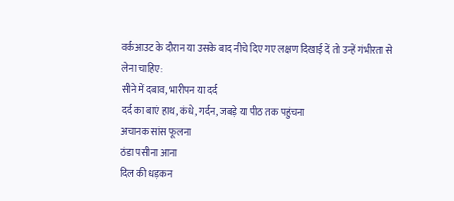वर्कआउट के दौरान या उसके बाद नीचे दिए गए लक्षण दिखाई दें तो उन्हें गंभीरता से लेना चाहिए:
सीने में दबाव, भारीपन या दर्द
दर्द का बाएं हाथ, कंधे, गर्दन, जबड़े या पीठ तक पहुंचना
अचानक सांस फूलना
ठंडा पसीना आना
दिल की धड़कन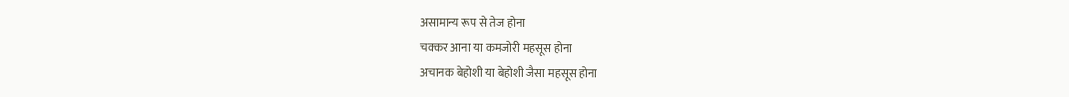असामान्य रूप से तेज होना
चक्कर आना या कमजोरी महसूस होना
अचानक बेहोशी या बेहोशी जैसा महसूस होना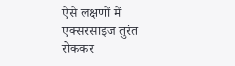ऐसे लक्षणों में एक्सरसाइज तुरंत रोककर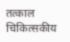तत्काल चिकित्सकीय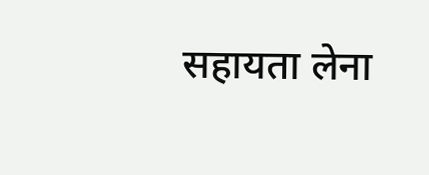सहायता लेना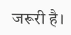जरूरी है।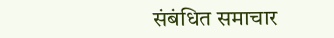संबंधित समाचार